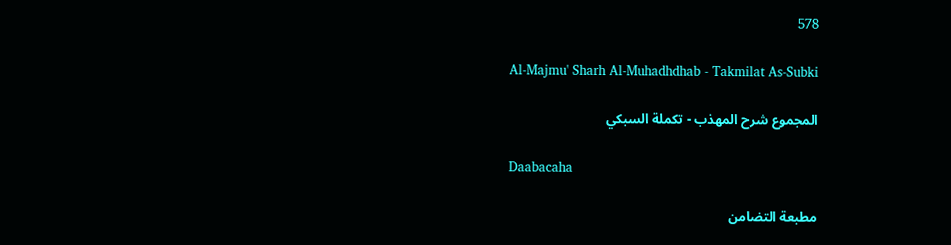578

Al-Majmu' Sharh Al-Muhadhdhab - Takmilat As-Subki

المجموع شرح المهذب - تكملة السبكي

Daabacaha

مطبعة التضامن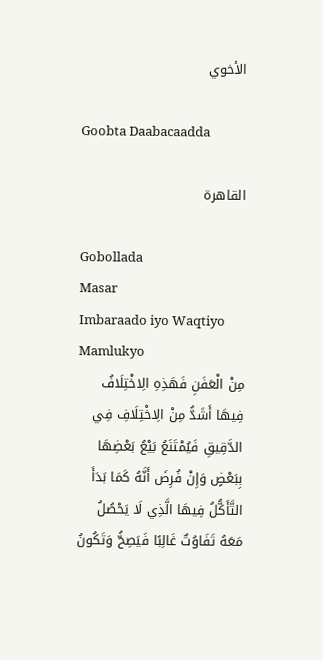الأخوي

Goobta Daabacaadda

القاهرة

Gobollada
Masar
Imbaraado iyo Waqtiyo
Mamlukyo
مِنْ الْعَفَنِ فَهَذِهِ الِاخْتِلَافُ فِيهَا أَشَدُّ مِنْ الِاخْتِلَافِ فِي الدَّقِيقِ فَيُمْتَنَعُ بَيْعُ بَعْضِهَا بِبَعْضٍ وَإِنْ فُرِضَ أَنَّهُ كَمَا بَدَأَ التَّأَكُّلُ فِيهَا الَّذِي لَا يَحْصُلُ مَعَهُ تَفَاوُتٌ غَالِبًا فَيَصِحُّ وَتَكُونُ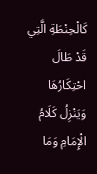كَالْحِنْطَةِ الَّتِي قَدْ طَالَ احْتِكَارُهَا
وَيَنْزِلُ كَلَامُ الْإِمَامِ وَمَا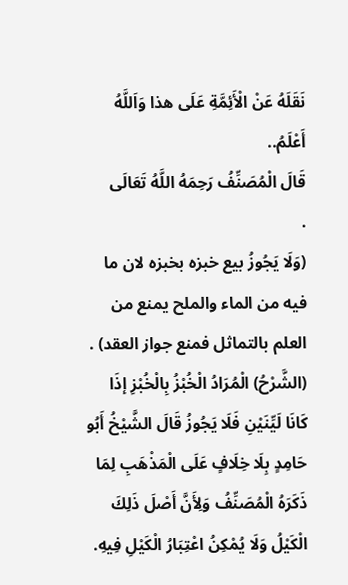نَقَلَهُ عَنْ الْأَئِمَّةِ عَلَى هذا وَاَللَّهُ أَعْلَمُ..
قَالَ الْمُصَنِّفُ رَحِمَهُ اللَّهُ تَعَالَى
.
(وَلَا يَجُوزُ بيع خبزه بخبزه لان ما فيه من الماء والملح يمنع من العلم بالتماثل فمنع جواز العقد) .
(الشَّرْحُ) الْمُرَادُ الْخُبْزُ بِالْخُبْزِ إذَا كَانَا لَيِّنَيْنِ فَلَا يَجُوزُ قَالَ الشَّيْخُ أَبُو حَامِدٍ بِلَا خِلَافٍ عَلَى الْمَذْهَبِ لِمَا ذَكَرَهُ الْمُصَنِّفُ وَلِأَنَّ أَصْلَ ذَلِكَ الْكَيْلُ وَلَا يُمْكِنُ اعْتِبَارُ الْكَيْلِ فِيهِ.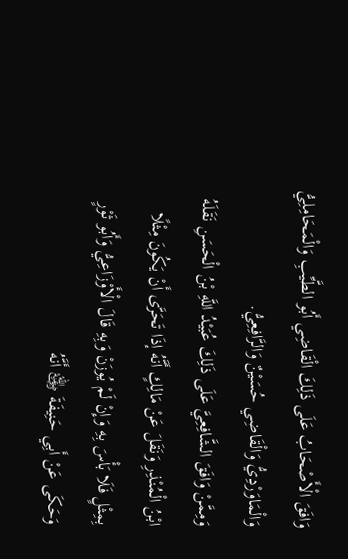وَافَقَ الْأَصْحَابُ عَلَى ذَلِكَ الْقَاضِي أَبُو الطَّيِّبِ وَالْمَحَامِلِيُّ وَالْمَاوَرْدِيُّ وَالْقَاضِي حُسَيْنٌ وَالرَّافِعِيُّ.
وَمِمَّنْ وَافَقَ الشَّافِعِيَّ عَلَى ذَلِكَ عُبَيْدُ اللَّهِ بْنُ الْحَسَنِ نَقَلَهُ ابْنُ الْمُنْذِرِ وَنَقَلَ عَنْ مَالِكٍ أَنَّهُ إذَا تَحَرَّى أَنْ يَكُونَ مِثْلًا بِمِثْلٍ فَلَا بَأْسَ بِهِ وَإِنْ لَمْ يُوزَنْ وَبِهِ قَالَ الْأَوْزَاعِيُّ وَأَبُو ثَوْرٍ وَحَكَى عَنْ أَبِي حَنِيفَةَ ﵁ أَنَّهُ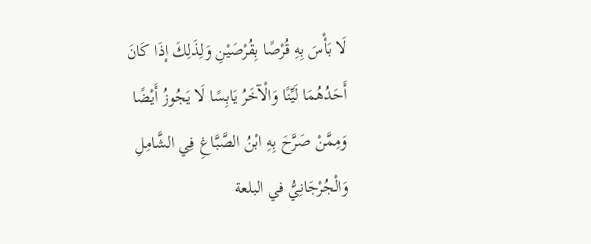لَا بَأْسَ بِهِ قُرْصًا بِقُرْصَيْنِ وَلِذَلِكَ إذَا كَانَ أَحَدُهُمَا لَيِّنًا وَالْآخَرُ يَابِسًا لَا يَجُوزُ أَيْضًا وَمِمَّنْ صَرَّحَ بِهِ ابْنُ الصَّبَّاغِ فِي الشَّامِلِ وَالْجُرْجَانِيُّ في البلعة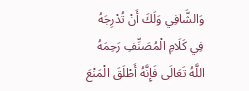وَالشَّافِي وَلَكَ أَنْ تُدْرِجَهُ فِي كَلَامِ الْمُصَنِّفِ رَحِمَهُ اللَّهُ تَعَالَى فَإِنَّهُ أَطْلَقَ الْمَنْعَ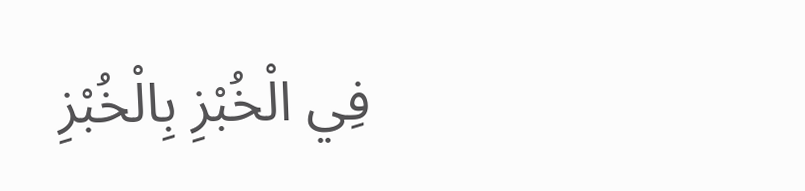فِي الْخُبْزِ بِالْخُبْزِ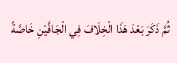ثُمَّ ذَكَرَ بَعْدَ هَذَا الْخِلَافَ فِي الْجَافَّيْنِ خَاصَّةً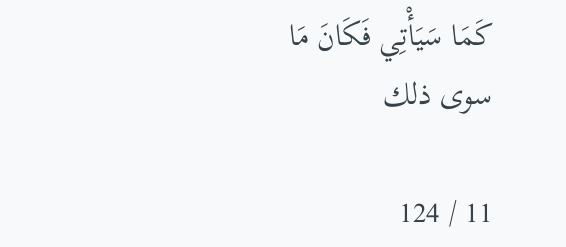كَمَا سَيَأْتِي فَكَانَ مَا سوى ذلك

11 / 124